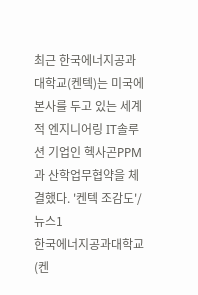최근 한국에너지공과대학교(켄텍)는 미국에 본사를 두고 있는 세계적 엔지니어링 IT솔루션 기업인 헥사곤PPM과 산학업무협약을 체결했다. '켄텍 조감도'/뉴스1
한국에너지공과대학교(켄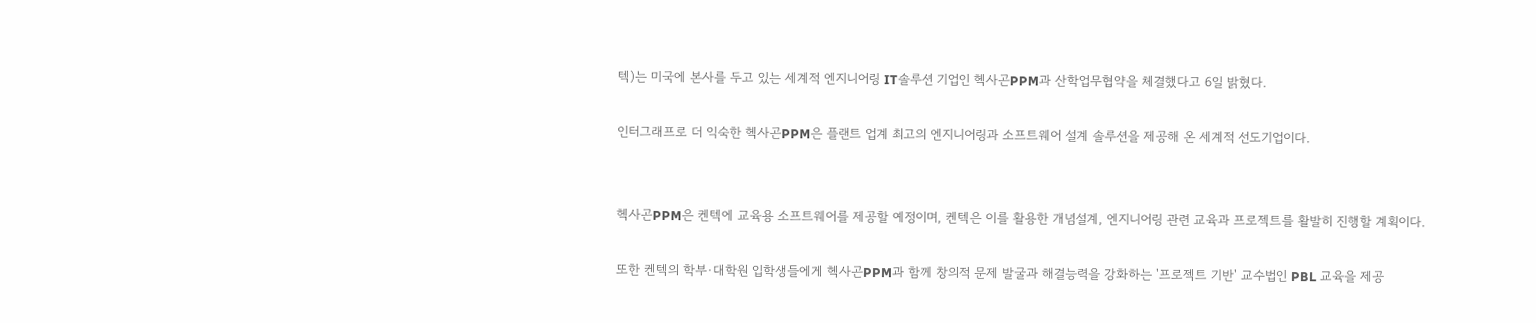텍)는 미국에 본사를 두고 있는 세계적 엔지니어링 IT솔루션 기업인 헥사곤PPM과 산학업무협약을 체결했다고 6일 밝혔다.

인터그래프로 더 익숙한 헥사곤PPM은 플랜트 업계 최고의 엔지니어링과 소프트웨어 설계 솔루션을 제공해 온 세계적 선도기업이다.


헥사곤PPM은 켄텍에 교육용 소프트웨어를 제공할 예정이며, 켄텍은 이를 활용한 개념설계, 엔지니어링 관련 교육과 프로젝트를 활발히 진행할 계획이다.

또한 켄텍의 학부·대학원 입학생들에게 헥사곤PPM과 함께 창의적 문제 발굴과 해결능력을 강화하는 '프로젝트 기반' 교수법인 PBL 교육을 제공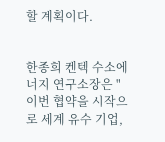할 계획이다.


한종희 켄텍 수소에너지 연구소장은 "이번 협약을 시작으로 세계 유수 기업,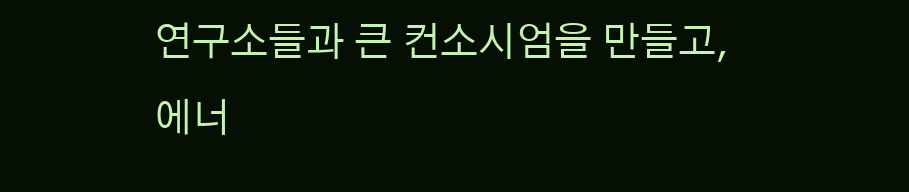연구소들과 큰 컨소시엄을 만들고, 에너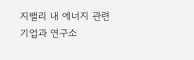지밸리 내 에너지 관련 기업과 연구소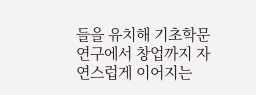들을 유치해 기초학문 연구에서 창업까지 자연스럽게 이어지는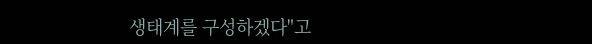생태계를 구성하겠다"고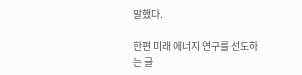말했다.

한편 미래 에너지 연구를 선도하는 글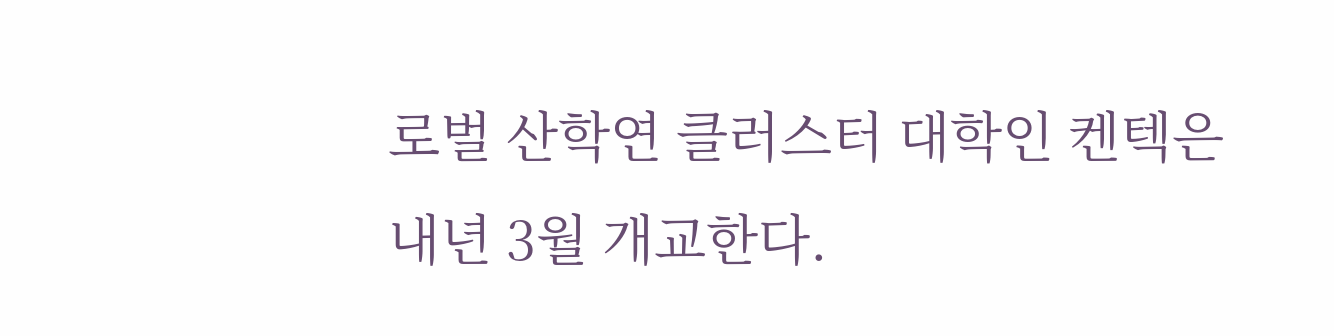로벌 산학연 클러스터 대학인 켄텍은 내년 3월 개교한다.